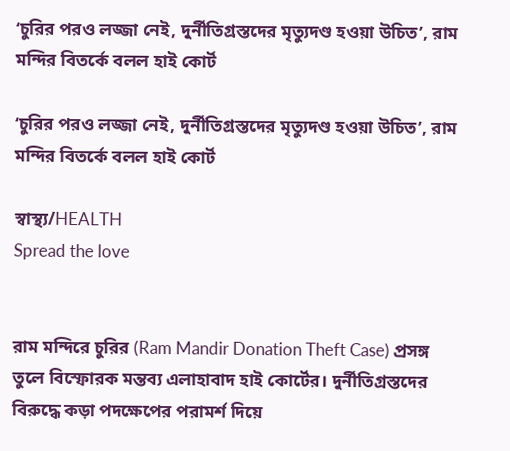‘চুরির পরও লজ্জা নেই, দুর্নীতিগ্রস্তদের মৃত্যুদণ্ড হওয়া উচিত’, রাম মন্দির বিতর্কে বলল হাই কোর্ট

‘চুরির পরও লজ্জা নেই, দুর্নীতিগ্রস্তদের মৃত্যুদণ্ড হওয়া উচিত’, রাম মন্দির বিতর্কে বলল হাই কোর্ট

স্বাস্থ্য/HEALTH
Spread the love


রাম মন্দিরে চুরির (Ram Mandir Donation Theft Case) প্রসঙ্গ তুলে বিস্ফোরক মন্তব্য এলাহাবাদ হাই কোর্টের। দুর্নীতিগ্রস্তদের বিরুদ্ধে কড়া পদক্ষেপের পরামর্শ দিয়ে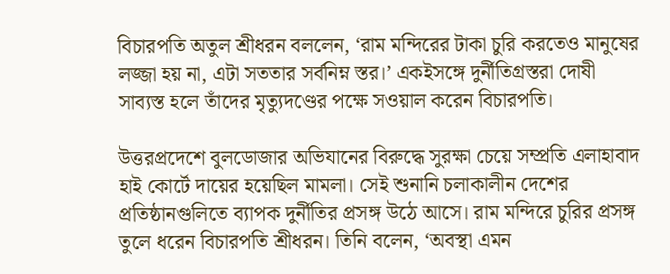বিচারপতি অতুল শ্রীধরন বললেন, ‘রাম মন্দিরের টাকা চুরি করতেও মানুষের লজ্জা হয় না, এটা সততার সর্বনিম্ন স্তর।’ একইসঙ্গে দুর্নীতিগ্রস্তরা দোষী সাব্যস্ত হলে তাঁদের মৃত্যুদণ্ডের পক্ষে সওয়াল করেন বিচারপতি।

উত্তরপ্রদেশে বুলডোজার অভিযানের বিরুদ্ধে সুরক্ষা চেয়ে সম্প্রতি এলাহাবাদ হাই কোর্টে দায়ের হয়েছিল মামলা। সেই শুনানি চলাকালীন দেশের প্রতিষ্ঠানগুলিতে ব্যাপক দুর্নীতির প্রসঙ্গ উঠে আসে। রাম মন্দিরে চুরির প্রসঙ্গ তুলে ধরেন বিচারপতি শ্রীধরন। তিনি বলেন, ‘অবস্থা এমন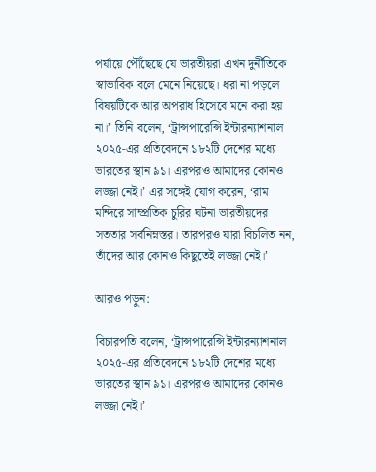পর্যায়ে পৌঁছেছে যে ভারতীয়রা এখন দুর্নীতিকে স্বাভাবিক বলে মেনে নিয়েছে। ধরা না পড়লে বিষয়টিকে আর অপরাধ হিসেবে মনে করা হয় না।’ তিনি বলেন, ‘ট্রান্সপারেন্সি ইন্টারন্যাশনাল ২০২৫-এর প্রতিবেদনে ১৮২টি দেশের মধ্যে ভারতের স্থান ৯১। এরপরও আমাদের কোনও লজ্জা নেই।’ এর সঙ্গেই যোগ করেন, ‘রাম মন্দিরে সাম্প্রতিক চুরির ঘটনা ভারতীয়দের সততার সর্বনিম্নস্তর। তারপরও যারা বিচলিত নন, তাঁদের আর কোনও কিছুতেই লজ্জা নেই।’

আরও পড়ুন:

বিচারপতি বলেন, ‘ট্রান্সপারেন্সি ইন্টারন্যাশনাল ২০২৫-এর প্রতিবেদনে ১৮২টি দেশের মধ্যে ভারতের স্থান ৯১। এরপরও আমাদের কোনও লজ্জা নেই।’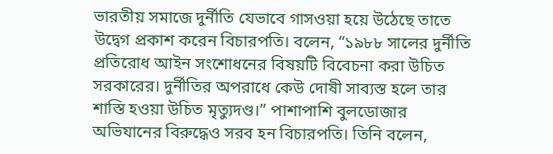ভারতীয় সমাজে দুর্নীতি যেভাবে গাসওয়া হয়ে উঠেছে তাতে উদ্বেগ প্রকাশ করেন বিচারপতি। বলেন, “১৯৮৮ সালের দুর্নীতি প্রতিরোধ আইন সংশোধনের বিষয়টি বিবেচনা করা উচিত সরকারের। দুর্নীতির অপরাধে কেউ দোষী সাব্যস্ত হলে তার শাস্তি হওয়া উচিত মৃত্যুদণ্ড।” পাশাপাশি বুলডোজার অভিযানের বিরুদ্ধেও সরব হন বিচারপতি। তিনি বলেন,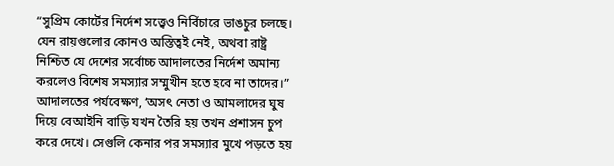“সুপ্রিম কোর্টের নির্দেশ সত্ত্বেও নির্বিচারে ভাঙচুর চলছে। যেন রায়গুলোর কোনও অস্তিত্বই নেই, অথবা রাষ্ট্র নিশ্চিত যে দেশের সর্বোচ্চ আদালতের নির্দেশ অমান্য করলেও বিশেষ সমস্যার সম্মুখীন হতে হবে না তাদের।” আদালতের পর্যবেক্ষণ, ‘অসৎ নেতা ও আমলাদের ঘুষ দিয়ে বেআইনি বাড়ি যখন তৈরি হয় তখন প্রশাসন চুপ করে দেখে। সেগুলি কেনার পর সমস্যার মুখে পড়তে হয়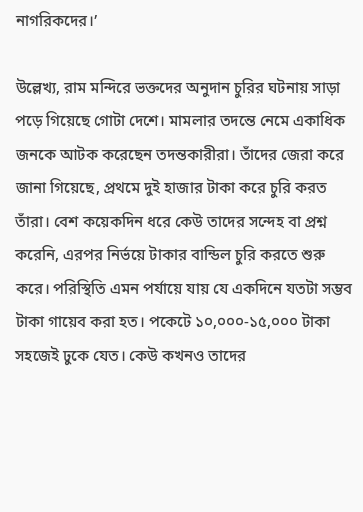নাগরিকদের।’

উল্লেখ্য, রাম মন্দিরে ভক্তদের অনুদান চুরির ঘটনায় সাড়া পড়ে গিয়েছে গোটা দেশে। মামলার তদন্তে নেমে একাধিক জনকে আটক করেছেন তদন্তকারীরা। তাঁদের জেরা করে জানা গিয়েছে, প্রথমে দুই হাজার টাকা করে চুরি করত তাঁরা। বেশ কয়েকদিন ধরে কেউ তাদের সন্দেহ বা প্রশ্ন করেনি, এরপর নির্ভয়ে টাকার বান্ডিল চুরি করতে শুরু করে। পরিস্থিতি এমন পর্যায়ে যায় যে একদিনে যতটা সম্ভব টাকা গায়েব করা হত। পকেটে ১০,০০০-১৫,০০০ টাকা সহজেই ঢুকে যেত। কেউ কখনও তাদের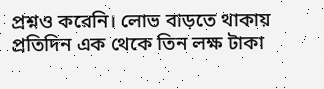প্রশ্নও করেনি। লোভ বাড়তে থাকায় প্রতিদিন এক থেকে তিন লক্ষ টাকা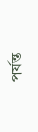পর্যন্ত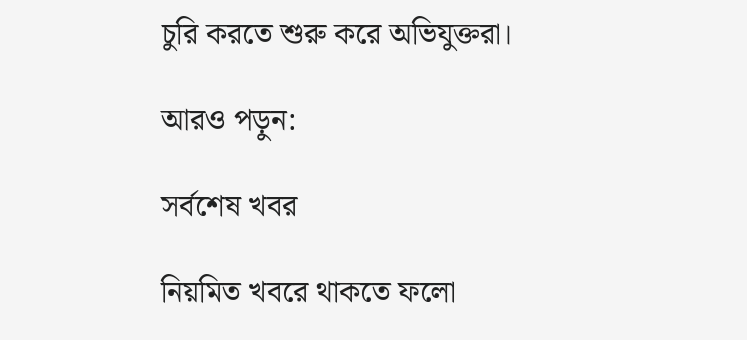চুরি করতে শুরু করে অভিযুক্তরা।

আরও পড়ুন:

সর্বশেষ খবর

নিয়মিত খবরে থাকতে ফলো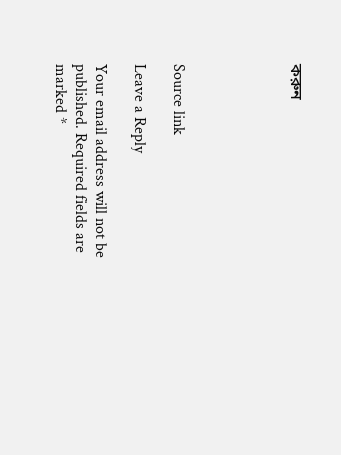করুন





Source link

Leave a Reply

Your email address will not be published. Required fields are marked *